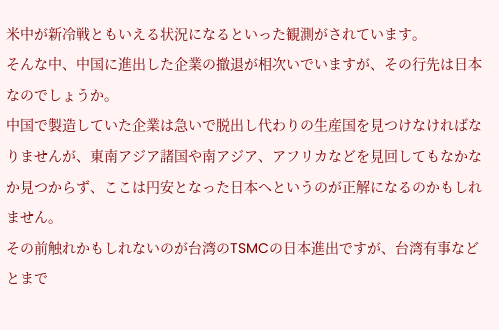米中が新冷戦ともいえる状況になるといった観測がされています。
そんな中、中国に進出した企業の撤退が相次いでいますが、その行先は日本なのでしょうか。
中国で製造していた企業は急いで脱出し代わりの生産国を見つけなければなりませんが、東南アジア諸国や南アジア、アフリカなどを見回してもなかなか見つからず、ここは円安となった日本へというのが正解になるのかもしれません。
その前触れかもしれないのが台湾のTSMCの日本進出ですが、台湾有事などとまで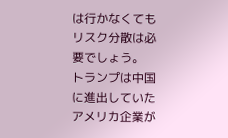は行かなくてもリスク分散は必要でしょう。
トランプは中国に進出していたアメリカ企業が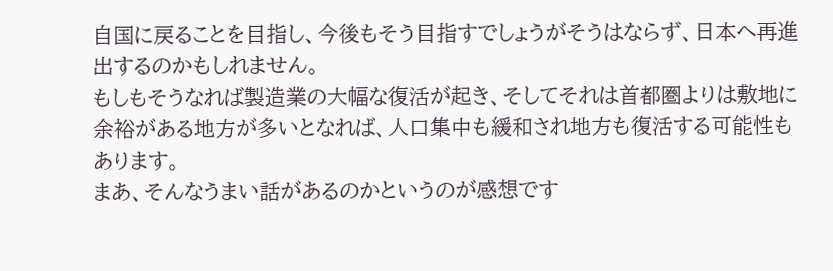自国に戻ることを目指し、今後もそう目指すでしょうがそうはならず、日本へ再進出するのかもしれません。
もしもそうなれば製造業の大幅な復活が起き、そしてそれは首都圏よりは敷地に余裕がある地方が多いとなれば、人口集中も緩和され地方も復活する可能性もあります。
まあ、そんなうまい話があるのかというのが感想です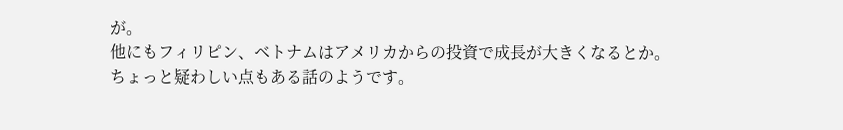が。
他にもフィリピン、ベトナムはアメリカからの投資で成長が大きくなるとか。
ちょっと疑わしい点もある話のようです。